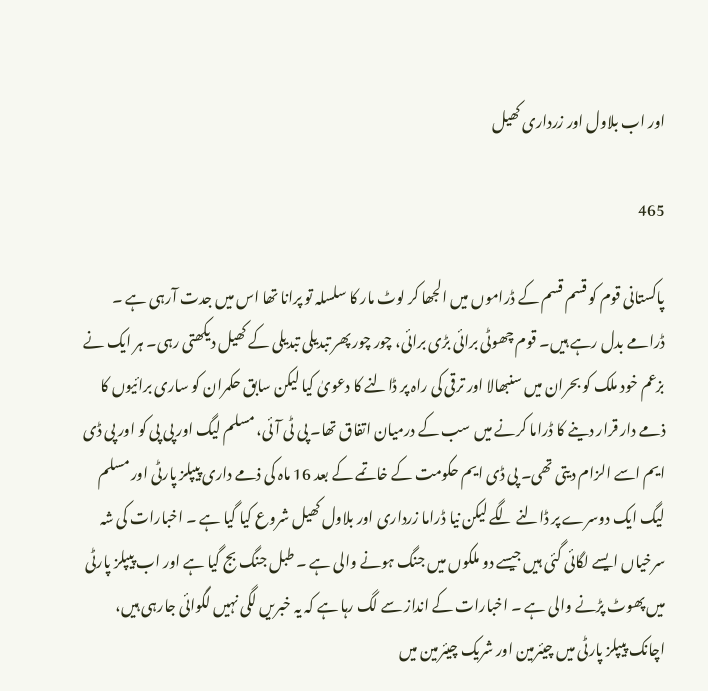اور اب بلاول اور زرداری کھیل

465

پاکستانی قوم کو قسم قسم کے ڈراموں میں الجھا کر لوٹ مار کا سلسلہ تو پرانا تھا اس میں جدت آرہی ہے ۔ ڈرامے بدل رہے ہیں۔ قوم چھوٹی برائی بڑی برائی، چور چور پھر تبدیلی تبدیلی کے کھیل دیکھتی رہی۔ ہر ایک نے بزعم خود ملک کو بحران میں سنبھالا اور ترقی کی راہ پر ڈالنے کا دعویٰ کیا لیکن سابق حکمران کو ساری برائیوں کا ذمے دار قرار دینے کا ڈراما کرنے میں سب کے درمیان اتفاق تھا۔ پی ٹی آئی، مسلم لیگ اور پی پی کو اور پی ڈی ایم اسے الزام دیتی تھی۔ پی ڈی ایم حکومت کے خاتمے کے بعد 16 ماہ کی ذمے داری پیپلز پارٹی اور مسلم لیگ ایک دوسرے پر ڈالنے لگے لیکن نیا ڈراما زرداری اور بلاول کھیل شروع کیا گیا ہے ۔ اخبارات کی شہ سرخیاں ایسے لگائی گئی ہیں جیسے دو ملکوں میں جنگ ہونے والی ہے ۔ طبل جنگ بج گیا ہے اور اب پیپلز پارٹی میں پھوٹ پڑنے والی ہے ۔ اخبارات کے انداز سے لگ رہا ہے کہ یہ خبریں لگی نہیں لگوائی جارہی ہیں، اچانک پیپلز پارٹی میں چیئرمین اور شریک چیئرمین میں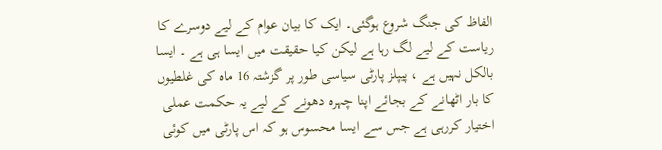الفاظ کی جنگ شروع ہوگئی۔ ایک کا بیان عوام کے لیے دوسرے کا ریاست کے لیے لگ رہا ہے لیکن کیا حقیقت میں ایسا ہی ہے ۔ ایسا بالکل نہیں ہے ، پیپلز پارٹی سیاسی طور پر گزشتہ 16 ماہ کی غلطیوں کا بار اٹھانے کے بجائے اپنا چہرہ دھونے کے لیے یہ حکمت عملی اختیار کررہی ہے جس سے ایسا محسوس ہو کہ اس پارٹی میں کوئی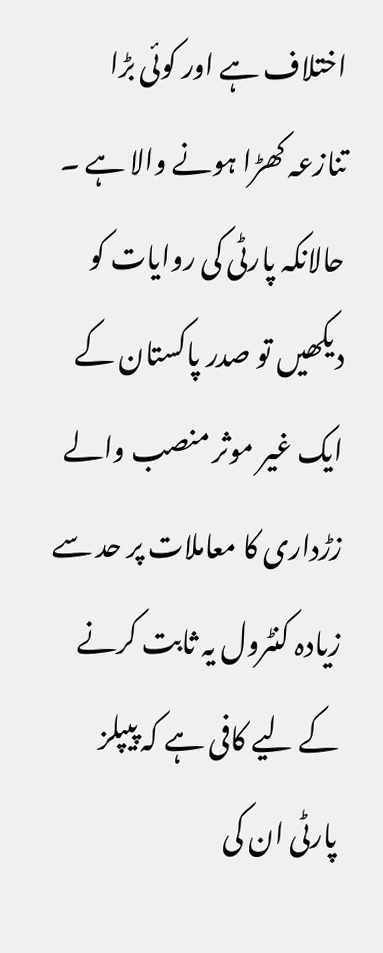اختلاف ہے اور کوئی بڑا تنازعہ کھڑا ہونے والا ہے ۔ حالانکہ پارٹی کی روایات کو دیکھیں تو صدر پاکستان کے ایک غیر موثر منصب والے زڑداری کا معاملات پر حد سے زیادہ کنٹرول یہ ثابت کرنے کے لیے کافی ہے کہ پیپلز پارٹی ان کی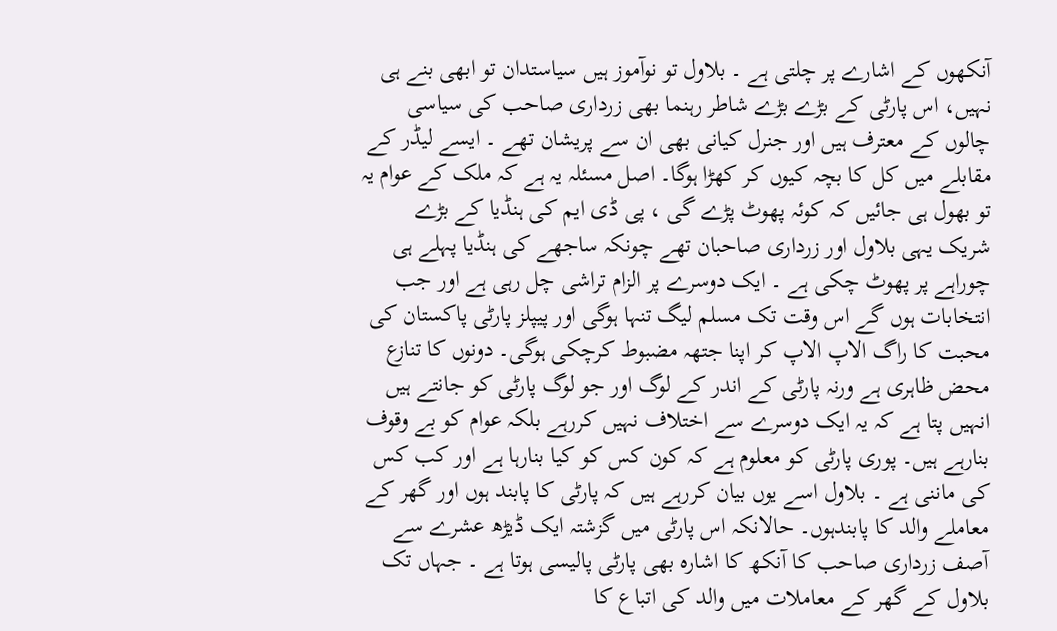آنکھوں کے اشارے پر چلتی ہے ۔ بلاول تو نوآموز ہیں سیاستدان تو ابھی بنے ہی نہیں، اس پارٹی کے بڑے بڑے شاطر رہنما بھی زرداری صاحب کی سیاسی چالوں کے معترف ہیں اور جنرل کیانی بھی ان سے پریشان تھے ۔ ایسے لیڈر کے مقابلے میں کل کا بچہ کیوں کر کھڑا ہوگا۔ اصل مسئلہ یہ ہے کہ ملک کے عوام یہ تو بھول ہی جائیں کہ کوئہ پھوٹ پڑے گی ، پی ڈی ایم کی ہنڈیا کے بڑے شریک یہی بلاول اور زرداری صاحبان تھے چونکہ ساجھے کی ہنڈیا پہلے ہی چوراہے پر پھوٹ چکی ہے ۔ ایک دوسرے پر الزام تراشی چل رہی ہے اور جب انتخابات ہوں گے اس وقت تک مسلم لیگ تنہا ہوگی اور پیپلز پارٹی پاکستان کی محبت کا راگ الاپ الاپ کر اپنا جتھہ مضبوط کرچکی ہوگی۔ دونوں کا تنازع محض ظاہری ہے ورنہ پارٹی کے اندر کے لوگ اور جو لوگ پارٹی کو جانتے ہیں انہیں پتا ہے کہ یہ ایک دوسرے سے اختلاف نہیں کررہے بلکہ عوام کو بے وقوف بنارہے ہیں۔ پوری پارٹی کو معلوم ہے کہ کون کس کو کیا بنارہا ہے اور کب کس کی ماننی ہے ۔ بلاول اسے یوں بیان کررہے ہیں کہ پارٹی کا پابند ہوں اور گھر کے معاملے والد کا پابندہوں۔ حالانکہ اس پارٹی میں گزشتہ ایک ڈیڑھ عشرے سے آصف زرداری صاحب کا آنکھ کا اشارہ بھی پارٹی پالیسی ہوتا ہے ۔ جہاں تک بلاول کے گھر کے معاملات میں والد کی اتباع کا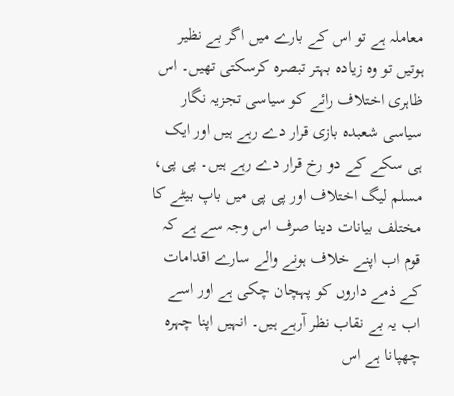معاملہ ہے تو اس کے بارے میں اگر بے نظیر ہوتیں تو وہ زیادہ بہتر تبصرہ کرسکتی تھیں۔ اس ظاہری اختلاف رائے کو سیاسی تجزیہ نگار سیاسی شعبدہ بازی قرار دے رہے ہیں اور ایک ہی سکے کے دو رخ قرار دے رہے ہیں۔ پی پی، مسلم لیگ اختلاف اور پی پی میں باپ بیٹے کا مختلف بیانات دینا صرف اس وجہ سے ہے کہ قوم اب اپنے خلاف ہونے والے سارے اقدامات کے ذمے داروں کو پہچان چکی ہے اور اسے اب یہ بے نقاب نظر آرہے ہیں۔ انہیں اپنا چہرہ چھپانا ہے اس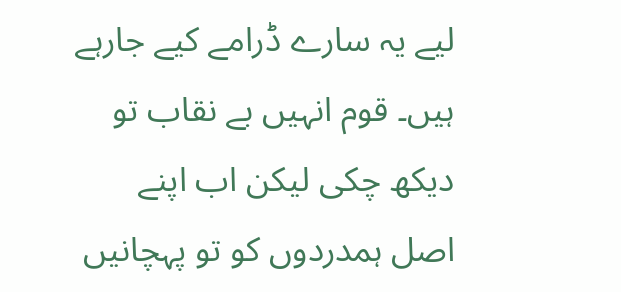لیے یہ سارے ڈرامے کیے جارہے ہیں۔ قوم انہیں بے نقاب تو دیکھ چکی لیکن اب اپنے اصل ہمدردوں کو تو پہچانیں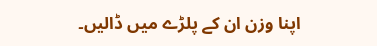اپنا وزن ان کے پلڑے میں ڈالیں۔